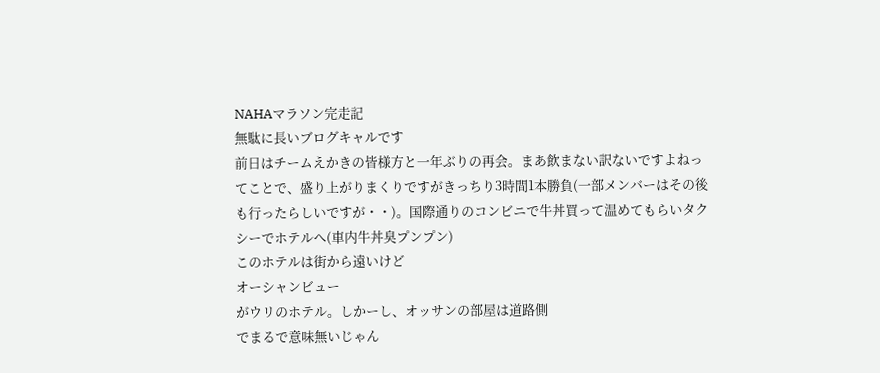NAHAマラソン完走記
無駄に長いブログキャルです
前日はチームえかきの皆様方と一年ぶりの再会。まあ飲まない訳ないですよねってことで、盛り上がりまくりですがきっちり3時間1本勝負(一部メンバーはその後も行ったらしいですが・・)。国際通りのコンビニで牛丼買って温めてもらいタクシーでホテルへ(車内牛丼臭プンプン)
このホテルは街から遠いけど
オーシャンビュー
がウリのホテル。しかーし、オッサンの部屋は道路側
でまるで意味無いじゃん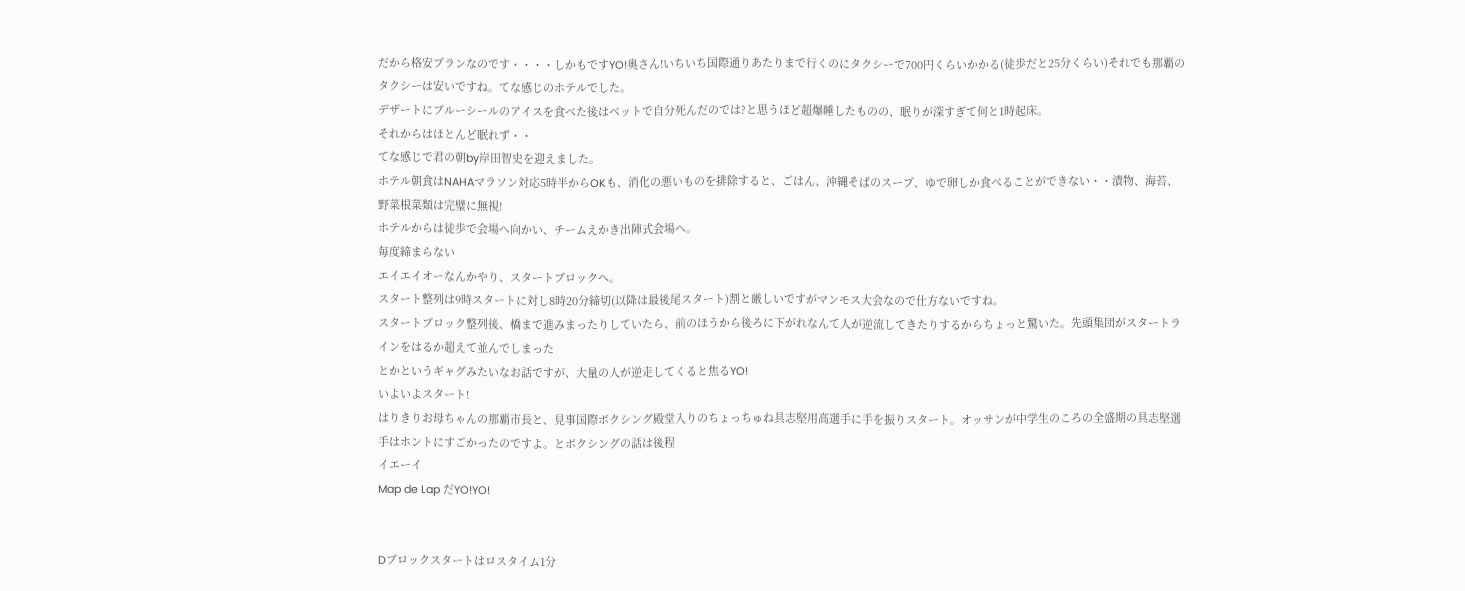だから格安プランなのです・・・・しかもですYO!奥さん!いちいち国際通りあたりまで行くのにタクシーで700円くらいかかる(徒歩だと25分くらい)それでも那覇のタクシーは安いですね。てな感じのホテルでした。
デザートにブルーシールのアイスを食べた後はベットで自分死んだのでは?と思うほど超爆睡したものの、眠りが深すぎて何と1時起床。
それからはほとんど眠れず・・
てな感じで君の朝by岸田智史を迎えました。
ホテル朝食はNAHAマラソン対応5時半からOKも、消化の悪いものを排除すると、ごはん、沖縄そばのスープ、ゆで卵しか食べることができない・・漬物、海苔、野菜根菜類は完璧に無視!
ホテルからは徒歩で会場へ向かい、チームえかき出陣式会場へ。
毎度締まらない
エイエイオーなんかやり、スタートブロックへ。
スタート整列は9時スタートに対し8時20分締切(以降は最後尾スタート)割と厳しいですがマンモス大会なので仕方ないですね。
スタートブロック整列後、橋まで進みまったりしていたら、前のほうから後ろに下がれなんて人が逆流してきたりするからちょっと驚いた。先頭集団がスタートラインをはるか超えて並んでしまった
とかというギャグみたいなお話ですが、大量の人が逆走してくると焦るYO!
いよいよスタート!
はりきりお母ちゃんの那覇市長と、見事国際ボクシング殿堂入りのちょっちゅね具志堅用高選手に手を振りスタート。オッサンが中学生のころの全盛期の具志堅選手はホントにすごかったのですよ。とボクシングの話は後程
イエーイ
Map de Lap だYO!YO!


Dブロックスタートはロスタイム1分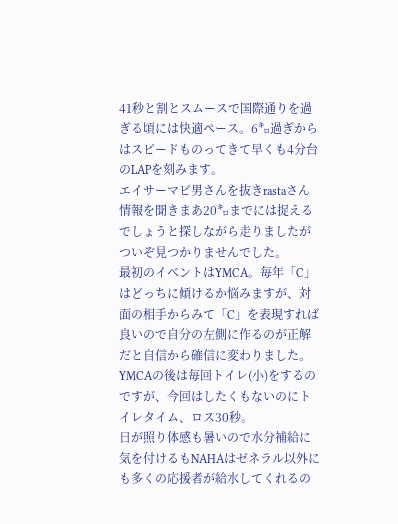41秒と割とスムースで国際通りを過ぎる頃には快適ペース。6㌔過ぎからはスピードものってきて早くも4分台のLAPを刻みます。
エイサーマビ男さんを抜きrastaさん情報を聞きまあ20㌔までには捉えるでしょうと探しながら走りましたがついぞ見つかりませんでした。
最初のイベントはYMCA。毎年「C」はどっちに傾けるか悩みますが、対面の相手からみて「C」を表現すれば良いので自分の左側に作るのが正解だと自信から確信に変わりました。
YMCAの後は毎回トイレ(小)をするのですが、今回はしたくもないのにトイレタイム、ロス30秒。
日が照り体感も暑いので水分補給に気を付けるもNAHAはゼネラル以外にも多くの応援者が給水してくれるの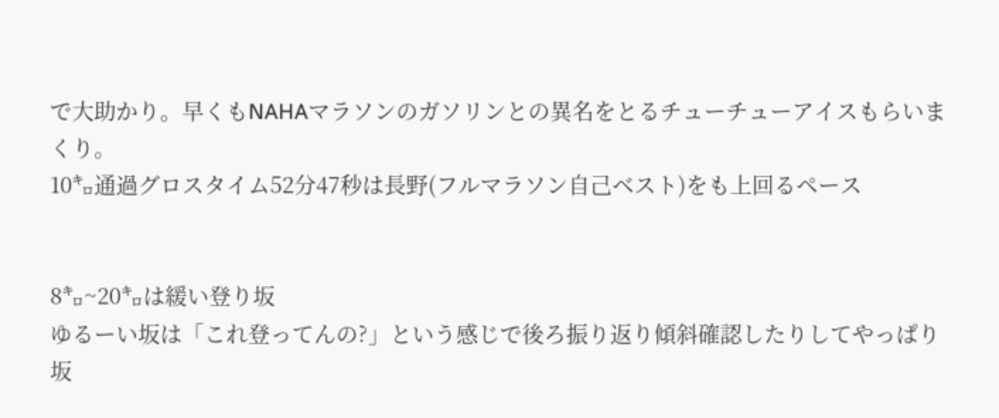で大助かり。早くもNAHAマラソンのガソリンとの異名をとるチューチューアイスもらいまくり。
10㌔通過グロスタイム52分47秒は長野(フルマラソン自己ベスト)をも上回るペース


8㌔~20㌔は緩い登り坂
ゆるーい坂は「これ登ってんの?」という感じで後ろ振り返り傾斜確認したりしてやっぱり坂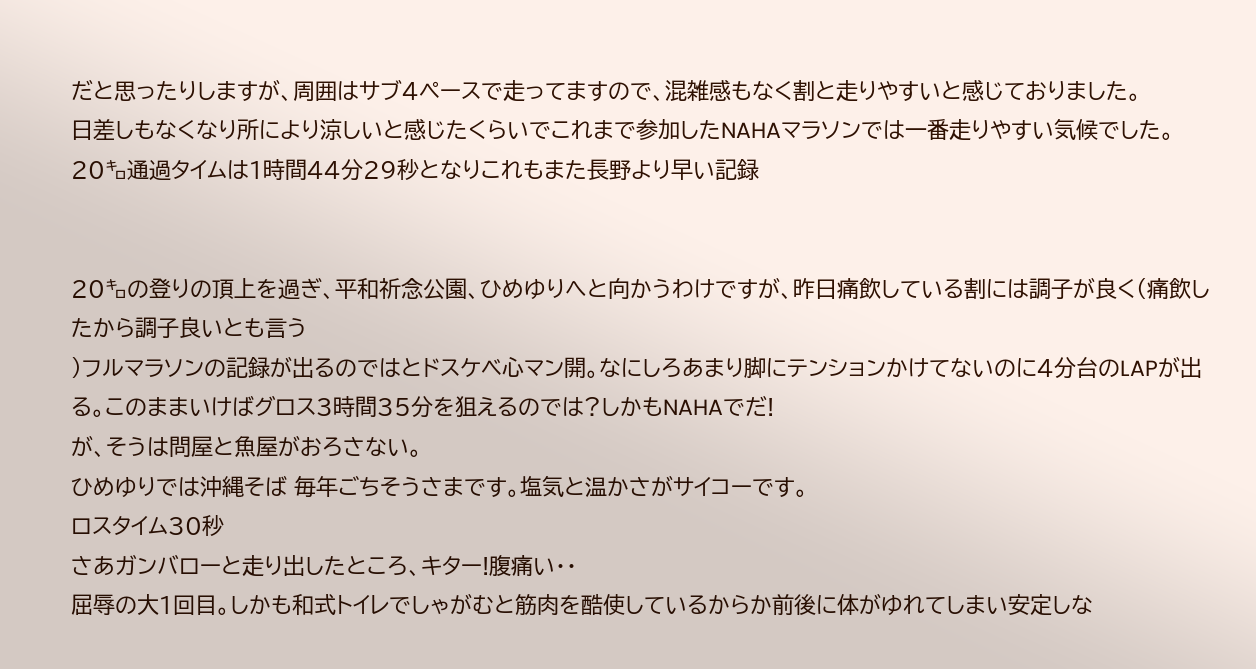だと思ったりしますが、周囲はサブ4ペースで走ってますので、混雑感もなく割と走りやすいと感じておりました。
日差しもなくなり所により涼しいと感じたくらいでこれまで参加したNAHAマラソンでは一番走りやすい気候でした。
20㌔通過タイムは1時間44分29秒となりこれもまた長野より早い記録


20㌔の登りの頂上を過ぎ、平和祈念公園、ひめゆりへと向かうわけですが、昨日痛飲している割には調子が良く(痛飲したから調子良いとも言う
)フルマラソンの記録が出るのではとドスケベ心マン開。なにしろあまり脚にテンションかけてないのに4分台のLAPが出る。このままいけばグロス3時間35分を狙えるのでは?しかもNAHAでだ!
が、そうは問屋と魚屋がおろさない。
ひめゆりでは沖縄そば 毎年ごちそうさまです。塩気と温かさがサイコーです。
ロスタイム30秒
さあガンバローと走り出したところ、キター!腹痛い・・
屈辱の大1回目。しかも和式トイレでしゃがむと筋肉を酷使しているからか前後に体がゆれてしまい安定しな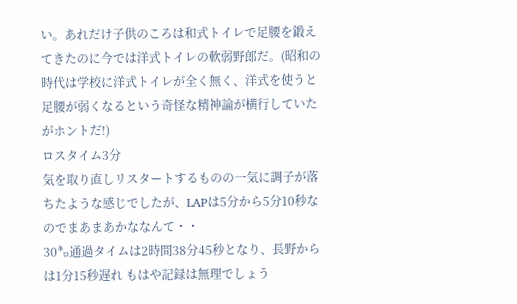い。あれだけ子供のころは和式トイレで足腰を鍛えてきたのに今では洋式トイレの軟弱野郎だ。(昭和の時代は学校に洋式トイレが全く無く、洋式を使うと足腰が弱くなるという奇怪な精神論が横行していたがホントだ!)
ロスタイム3分
気を取り直しリスタートするものの一気に調子が落ちたような感じでしたが、LAPは5分から5分10秒なのでまあまあかななんて・・
30㌔通過タイムは2時間38分45秒となり、長野からは1分15秒遅れ もはや記録は無理でしょう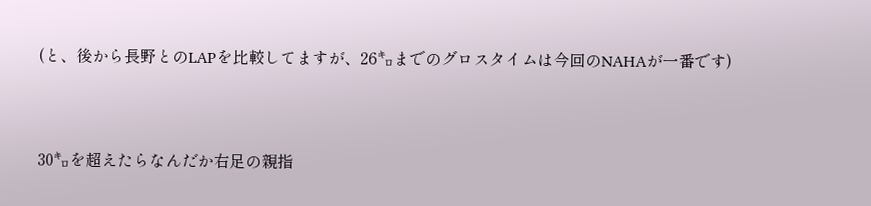(と、後から長野とのLAPを比較してますが、26㌔までのグロスタイムは今回のNAHAが一番です)



30㌔を超えたらなんだか右足の親指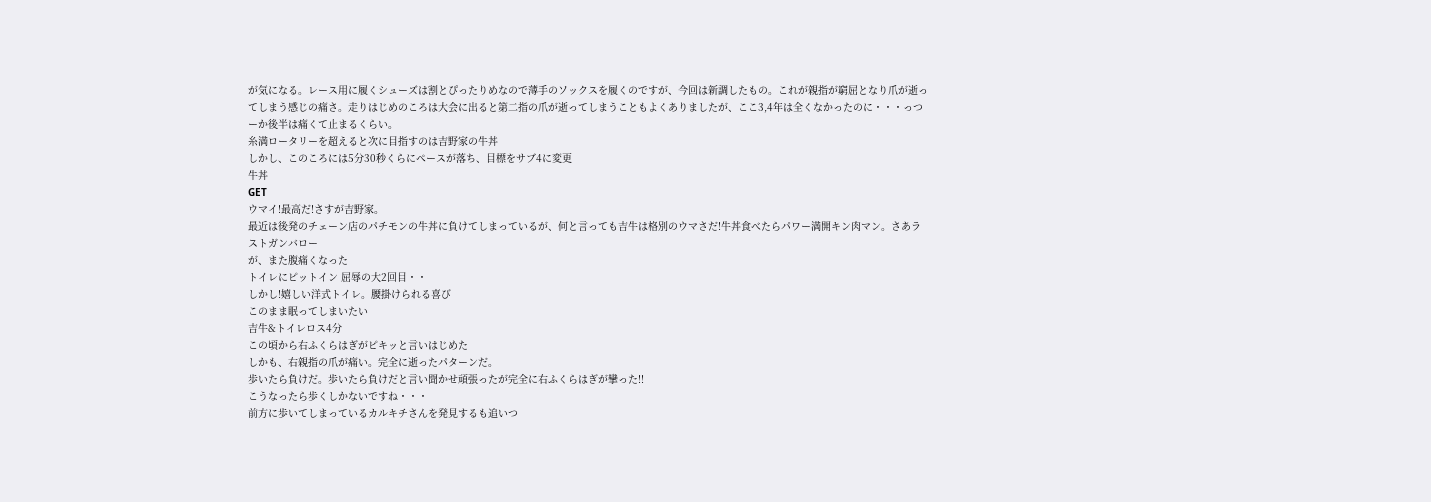が気になる。レース用に履くシューズは割とぴったりめなので薄手のソックスを履くのですが、今回は新調したもの。これが親指が窮屈となり爪が逝ってしまう感じの痛さ。走りはじめのころは大会に出ると第二指の爪が逝ってしまうこともよくありましたが、ここ3,4年は全くなかったのに・・・っつーか後半は痛くて止まるくらい。
糸満ロータリーを超えると次に目指すのは吉野家の牛丼
しかし、このころには5分30秒くらにペースが落ち、目標をサブ4に変更
牛丼
GET
ウマイ!最高だ!さすが吉野家。
最近は後発のチェーン店のパチモンの牛丼に負けてしまっているが、何と言っても吉牛は格別のウマさだ!牛丼食べたらパワー満開キン肉マン。さあラストガンバロー
が、また腹痛くなった
トイレにピットイン 屈辱の大2回目・・
しかし!嬉しい洋式トイレ。腰掛けられる喜び
このまま眠ってしまいたい
吉牛&トイレロス4分
この頃から右ふくらはぎがピキッと言いはじめた
しかも、右親指の爪が痛い。完全に逝ったパターンだ。
歩いたら負けだ。歩いたら負けだと言い聞かせ頑張ったが完全に右ふくらはぎが攣った!!
こうなったら歩くしかないですね・・・
前方に歩いてしまっているカルキチさんを発見するも追いつ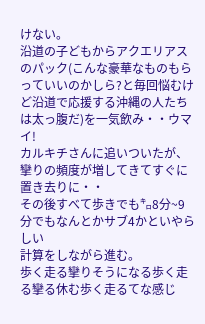けない。
沿道の子どもからアクエリアスのパック(こんな豪華なものもらっていいのかしら?と毎回悩むけど沿道で応援する沖縄の人たちは太っ腹だ)を一気飲み・・ウマイ!
カルキチさんに追いついたが、攣りの頻度が増してきてすぐに置き去りに・・
その後すべて歩きでも㌔8分~9分でもなんとかサブ4かといやらしい
計算をしながら進む。
歩く走る攣りそうになる歩く走る攣る休む歩く走るてな感じ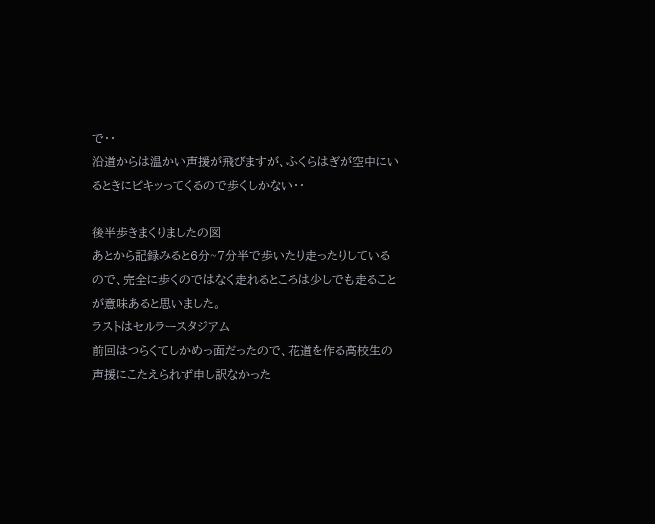で・・
沿道からは温かい声援が飛びますが、ふくらはぎが空中にいるときにピキッってくるので歩くしかない・・

後半歩きまくりましたの図
あとから記録みると6分~7分半で歩いたり走ったりしているので、完全に歩くのではなく走れるところは少しでも走ることが意味あると思いました。
ラストはセルラースタジアム
前回はつらくてしかめっ面だったので、花道を作る高校生の声援にこたえられず申し訳なかった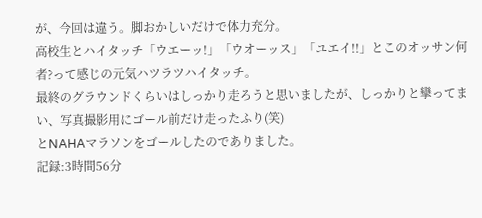が、今回は違う。脚おかしいだけで体力充分。
高校生とハイタッチ「ウエーッ!」「ウオーッス」「ユエイ!!」とこのオッサン何者?って感じの元気ハツラツハイタッチ。
最終のグラウンドくらいはしっかり走ろうと思いましたが、しっかりと攣ってまい、写真撮影用にゴール前だけ走ったふり(笑)
とNAHAマラソンをゴールしたのでありました。
記録:3時間56分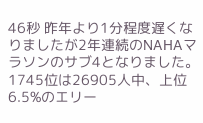46秒 昨年より1分程度遅くなりましたが2年連続のNAHAマラソンのサブ4となりました。1745位は26905人中、上位6.5%のエリー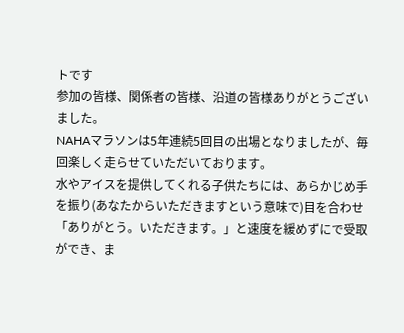トです
参加の皆様、関係者の皆様、沿道の皆様ありがとうございました。
NAHAマラソンは5年連続5回目の出場となりましたが、毎回楽しく走らせていただいております。
水やアイスを提供してくれる子供たちには、あらかじめ手を振り(あなたからいただきますという意味で)目を合わせ「ありがとう。いただきます。」と速度を緩めずにで受取ができ、ま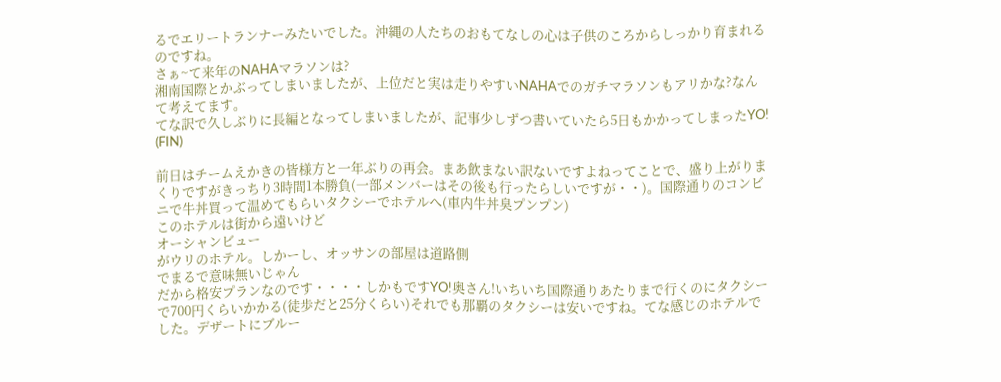るでエリートランナーみたいでした。沖縄の人たちのおもてなしの心は子供のころからしっかり育まれるのですね。
さぁ~て来年のNAHAマラソンは?
湘南国際とかぶってしまいましたが、上位だと実は走りやすいNAHAでのガチマラソンもアリかな?なんて考えてます。
てな訳で久しぶりに長編となってしまいましたが、記事少しずつ書いていたら5日もかかってしまったYO!
(FIN)

前日はチームえかきの皆様方と一年ぶりの再会。まあ飲まない訳ないですよねってことで、盛り上がりまくりですがきっちり3時間1本勝負(一部メンバーはその後も行ったらしいですが・・)。国際通りのコンビニで牛丼買って温めてもらいタクシーでホテルへ(車内牛丼臭プンプン)
このホテルは街から遠いけど
オーシャンビュー
がウリのホテル。しかーし、オッサンの部屋は道路側
でまるで意味無いじゃん
だから格安プランなのです・・・・しかもですYO!奥さん!いちいち国際通りあたりまで行くのにタクシーで700円くらいかかる(徒歩だと25分くらい)それでも那覇のタクシーは安いですね。てな感じのホテルでした。デザートにブルー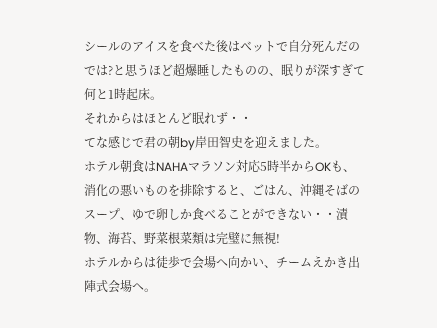シールのアイスを食べた後はベットで自分死んだのでは?と思うほど超爆睡したものの、眠りが深すぎて何と1時起床。
それからはほとんど眠れず・・
てな感じで君の朝by岸田智史を迎えました。
ホテル朝食はNAHAマラソン対応5時半からOKも、消化の悪いものを排除すると、ごはん、沖縄そばのスープ、ゆで卵しか食べることができない・・漬物、海苔、野菜根菜類は完璧に無視!
ホテルからは徒歩で会場へ向かい、チームえかき出陣式会場へ。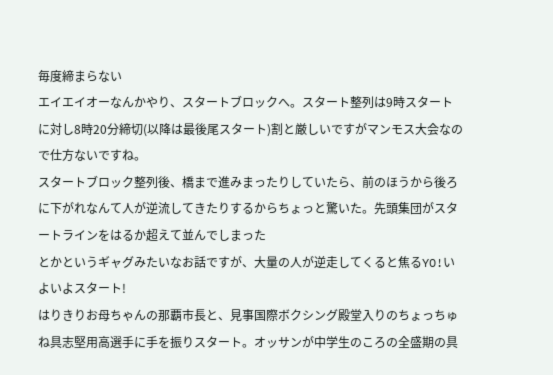毎度締まらない
エイエイオーなんかやり、スタートブロックへ。スタート整列は9時スタートに対し8時20分締切(以降は最後尾スタート)割と厳しいですがマンモス大会なので仕方ないですね。
スタートブロック整列後、橋まで進みまったりしていたら、前のほうから後ろに下がれなんて人が逆流してきたりするからちょっと驚いた。先頭集団がスタートラインをはるか超えて並んでしまった
とかというギャグみたいなお話ですが、大量の人が逆走してくると焦るYO!いよいよスタート!
はりきりお母ちゃんの那覇市長と、見事国際ボクシング殿堂入りのちょっちゅね具志堅用高選手に手を振りスタート。オッサンが中学生のころの全盛期の具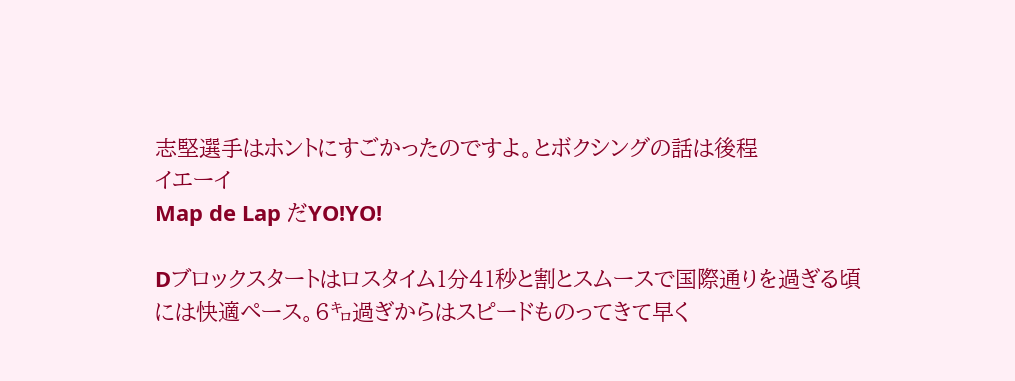志堅選手はホントにすごかったのですよ。とボクシングの話は後程
イエーイ
Map de Lap だYO!YO!

Dブロックスタートはロスタイム1分41秒と割とスムースで国際通りを過ぎる頃には快適ペース。6㌔過ぎからはスピードものってきて早く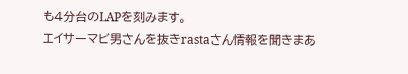も4分台のLAPを刻みます。
エイサーマビ男さんを抜きrastaさん情報を聞きまあ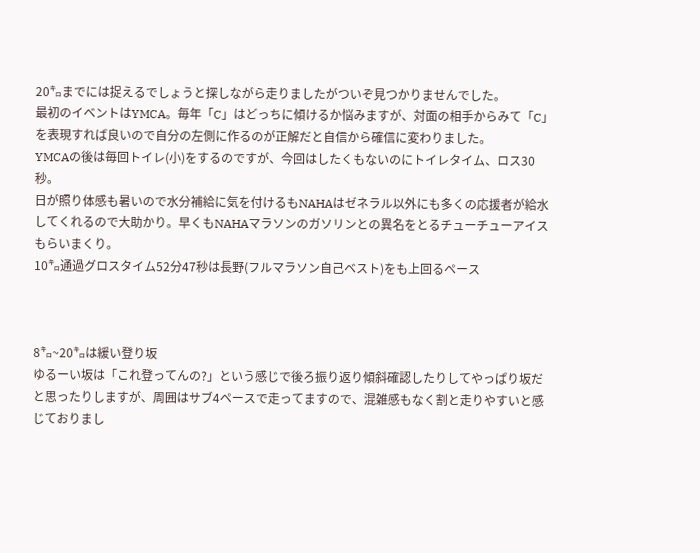20㌔までには捉えるでしょうと探しながら走りましたがついぞ見つかりませんでした。
最初のイベントはYMCA。毎年「C」はどっちに傾けるか悩みますが、対面の相手からみて「C」を表現すれば良いので自分の左側に作るのが正解だと自信から確信に変わりました。
YMCAの後は毎回トイレ(小)をするのですが、今回はしたくもないのにトイレタイム、ロス30秒。
日が照り体感も暑いので水分補給に気を付けるもNAHAはゼネラル以外にも多くの応援者が給水してくれるので大助かり。早くもNAHAマラソンのガソリンとの異名をとるチューチューアイスもらいまくり。
10㌔通過グロスタイム52分47秒は長野(フルマラソン自己ベスト)をも上回るペース



8㌔~20㌔は緩い登り坂
ゆるーい坂は「これ登ってんの?」という感じで後ろ振り返り傾斜確認したりしてやっぱり坂だと思ったりしますが、周囲はサブ4ペースで走ってますので、混雑感もなく割と走りやすいと感じておりまし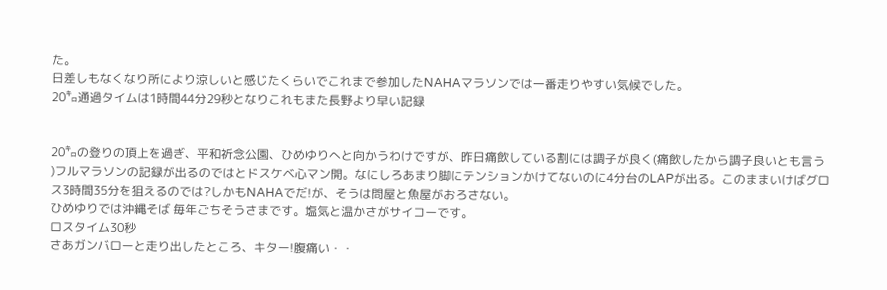た。
日差しもなくなり所により涼しいと感じたくらいでこれまで参加したNAHAマラソンでは一番走りやすい気候でした。
20㌔通過タイムは1時間44分29秒となりこれもまた長野より早い記録


20㌔の登りの頂上を過ぎ、平和祈念公園、ひめゆりへと向かうわけですが、昨日痛飲している割には調子が良く(痛飲したから調子良いとも言う
)フルマラソンの記録が出るのではとドスケベ心マン開。なにしろあまり脚にテンションかけてないのに4分台のLAPが出る。このままいけばグロス3時間35分を狙えるのでは?しかもNAHAでだ!が、そうは問屋と魚屋がおろさない。
ひめゆりでは沖縄そば 毎年ごちそうさまです。塩気と温かさがサイコーです。
ロスタイム30秒
さあガンバローと走り出したところ、キター!腹痛い・・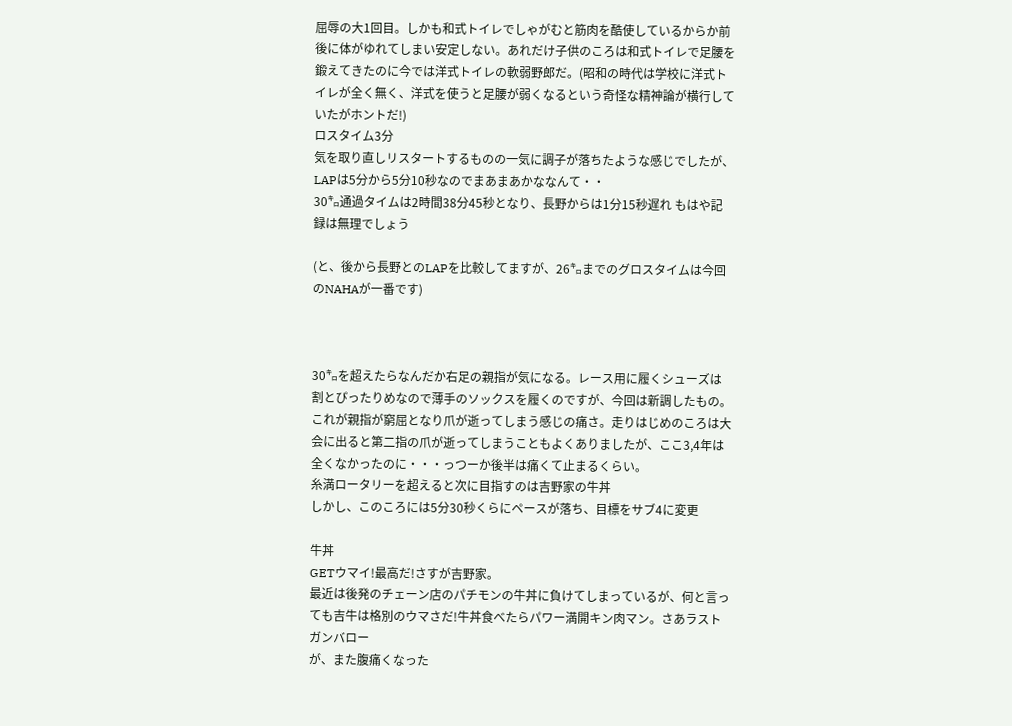屈辱の大1回目。しかも和式トイレでしゃがむと筋肉を酷使しているからか前後に体がゆれてしまい安定しない。あれだけ子供のころは和式トイレで足腰を鍛えてきたのに今では洋式トイレの軟弱野郎だ。(昭和の時代は学校に洋式トイレが全く無く、洋式を使うと足腰が弱くなるという奇怪な精神論が横行していたがホントだ!)
ロスタイム3分
気を取り直しリスタートするものの一気に調子が落ちたような感じでしたが、LAPは5分から5分10秒なのでまあまあかななんて・・
30㌔通過タイムは2時間38分45秒となり、長野からは1分15秒遅れ もはや記録は無理でしょう

(と、後から長野とのLAPを比較してますが、26㌔までのグロスタイムは今回のNAHAが一番です)



30㌔を超えたらなんだか右足の親指が気になる。レース用に履くシューズは割とぴったりめなので薄手のソックスを履くのですが、今回は新調したもの。これが親指が窮屈となり爪が逝ってしまう感じの痛さ。走りはじめのころは大会に出ると第二指の爪が逝ってしまうこともよくありましたが、ここ3,4年は全くなかったのに・・・っつーか後半は痛くて止まるくらい。
糸満ロータリーを超えると次に目指すのは吉野家の牛丼
しかし、このころには5分30秒くらにペースが落ち、目標をサブ4に変更

牛丼
GETウマイ!最高だ!さすが吉野家。
最近は後発のチェーン店のパチモンの牛丼に負けてしまっているが、何と言っても吉牛は格別のウマさだ!牛丼食べたらパワー満開キン肉マン。さあラストガンバロー
が、また腹痛くなった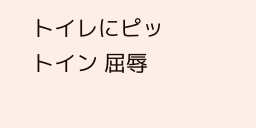トイレにピットイン 屈辱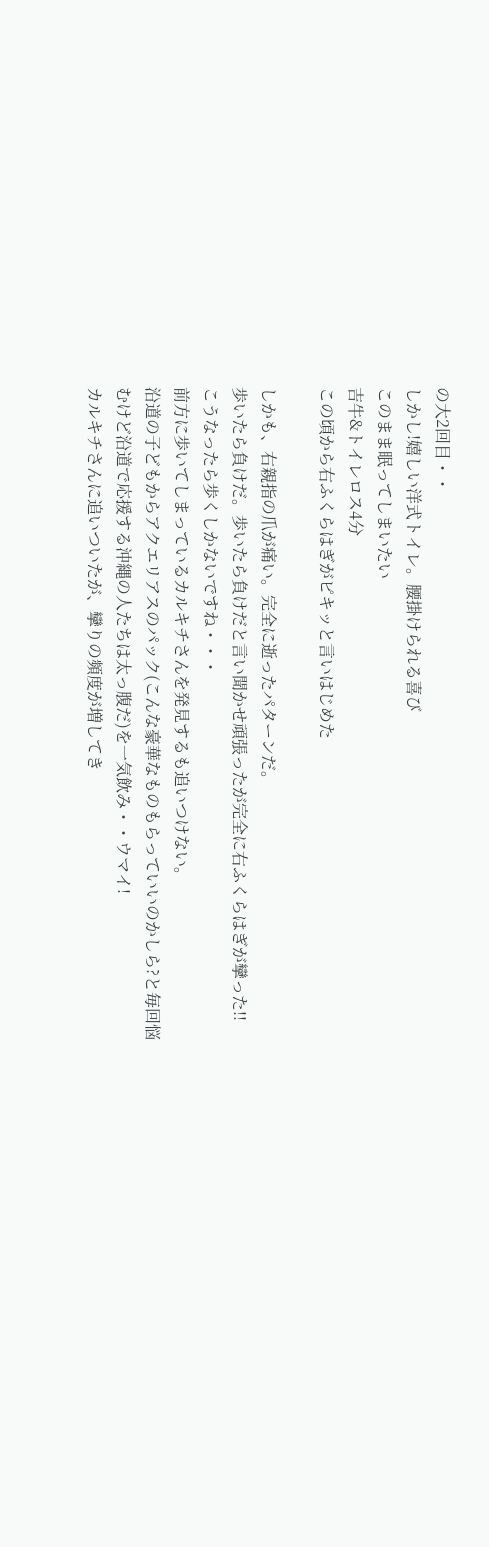の大2回目・・
しかし!嬉しい洋式トイレ。腰掛けられる喜び
このまま眠ってしまいたい
吉牛&トイレロス4分
この頃から右ふくらはぎがピキッと言いはじめた

しかも、右親指の爪が痛い。完全に逝ったパターンだ。
歩いたら負けだ。歩いたら負けだと言い聞かせ頑張ったが完全に右ふくらはぎが攣った!!
こうなったら歩くしかないですね・・・
前方に歩いてしまっているカルキチさんを発見するも追いつけない。
沿道の子どもからアクエリアスのパック(こんな豪華なものもらっていいのかしら?と毎回悩むけど沿道で応援する沖縄の人たちは太っ腹だ)を一気飲み・・ウマイ!
カルキチさんに追いついたが、攣りの頻度が増してき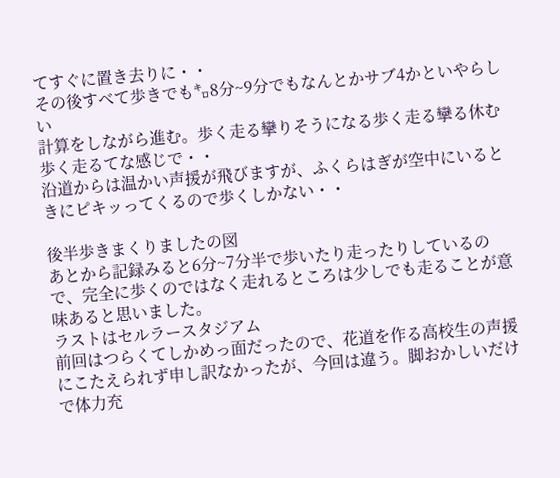てすぐに置き去りに・・
その後すべて歩きでも㌔8分~9分でもなんとかサブ4かといやらしい
計算をしながら進む。歩く走る攣りそうになる歩く走る攣る休む歩く走るてな感じで・・
沿道からは温かい声援が飛びますが、ふくらはぎが空中にいるときにピキッってくるので歩くしかない・・

後半歩きまくりましたの図
あとから記録みると6分~7分半で歩いたり走ったりしているので、完全に歩くのではなく走れるところは少しでも走ることが意味あると思いました。
ラストはセルラースタジアム
前回はつらくてしかめっ面だったので、花道を作る高校生の声援にこたえられず申し訳なかったが、今回は違う。脚おかしいだけで体力充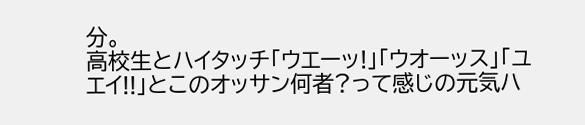分。
高校生とハイタッチ「ウエーッ!」「ウオーッス」「ユエイ!!」とこのオッサン何者?って感じの元気ハ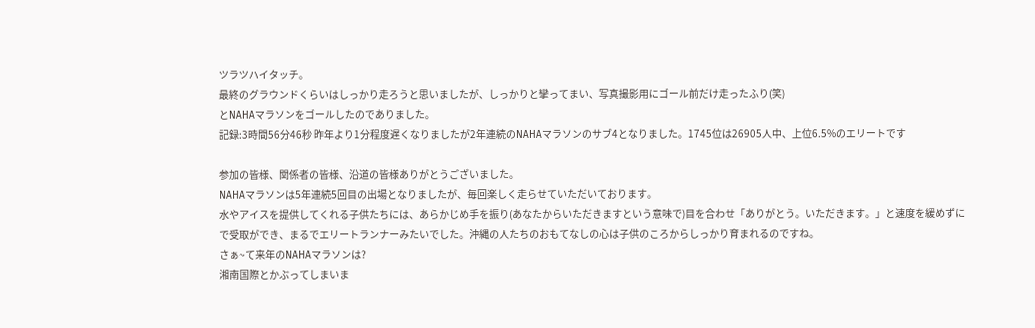ツラツハイタッチ。
最終のグラウンドくらいはしっかり走ろうと思いましたが、しっかりと攣ってまい、写真撮影用にゴール前だけ走ったふり(笑)
とNAHAマラソンをゴールしたのでありました。
記録:3時間56分46秒 昨年より1分程度遅くなりましたが2年連続のNAHAマラソンのサブ4となりました。1745位は26905人中、上位6.5%のエリートです

参加の皆様、関係者の皆様、沿道の皆様ありがとうございました。
NAHAマラソンは5年連続5回目の出場となりましたが、毎回楽しく走らせていただいております。
水やアイスを提供してくれる子供たちには、あらかじめ手を振り(あなたからいただきますという意味で)目を合わせ「ありがとう。いただきます。」と速度を緩めずにで受取ができ、まるでエリートランナーみたいでした。沖縄の人たちのおもてなしの心は子供のころからしっかり育まれるのですね。
さぁ~て来年のNAHAマラソンは?
湘南国際とかぶってしまいま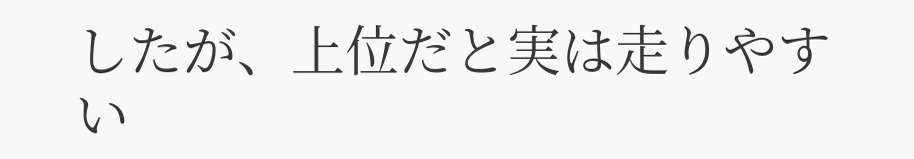したが、上位だと実は走りやすい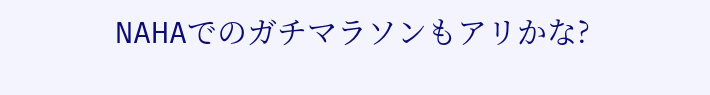NAHAでのガチマラソンもアリかな?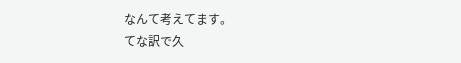なんて考えてます。
てな訳で久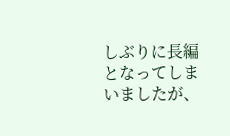しぶりに長編となってしまいましたが、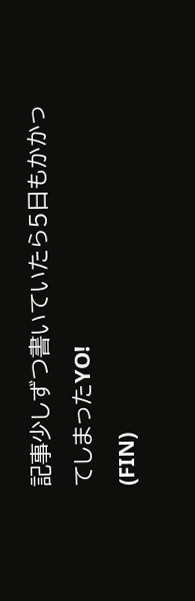記事少しずつ書いていたら5日もかかってしまったYO!
(FIN)